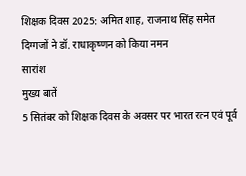शिक्षक दिवस 2025: अमित शाह, राजनाथ सिंह समेत दिग्गजों ने डॉ. राधाकृष्णन को किया नमन
सारांश
मुख्य बातें
5 सितंबर को शिक्षक दिवस के अवसर पर भारत रत्न एवं पूर्व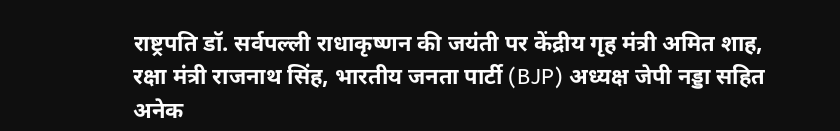राष्ट्रपति डॉ. सर्वपल्ली राधाकृष्णन की जयंती पर केंद्रीय गृह मंत्री अमित शाह, रक्षा मंत्री राजनाथ सिंह, भारतीय जनता पार्टी (BJP) अध्यक्ष जेपी नड्डा सहित अनेक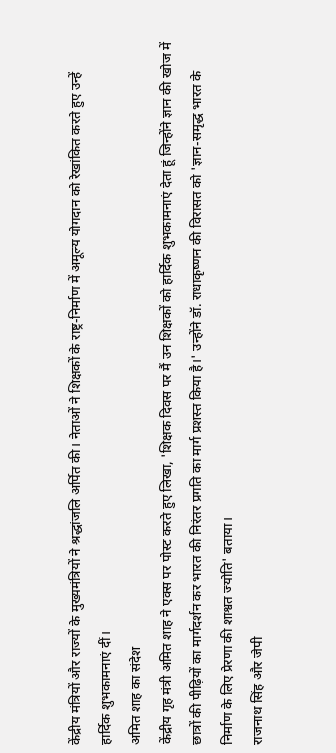केंद्रीय मंत्रियों और राज्यों के मुख्यमंत्रियों ने श्रद्धांजलि अर्पित की। नेताओं ने शिक्षकों के राष्ट्र-निर्माण में अमूल्य योगदान को रेखांकित करते हुए उन्हें हार्दिक शुभकामनाएं दीं।
अमित शाह का संदेश
केंद्रीय गृह मंत्री अमित शाह ने एक्स पर पोस्ट करते हुए लिखा, 'शिक्षक दिवस पर मैं उन शिक्षकों को हार्दिक शुभकामनाएं देता हूं जिन्होंने ज्ञान की खोज में छात्रों की पीढ़ियों का मार्गदर्शन कर भारत की निरंतर प्रगति का मार्ग प्रशस्त किया है।' उन्होंने डॉ. राधाकृष्णन की विरासत को 'ज्ञान-समृद्ध भारत के निर्माण के लिए प्रेरणा की शाश्वत ज्योति' बताया।
राजनाथ सिंह और जेपी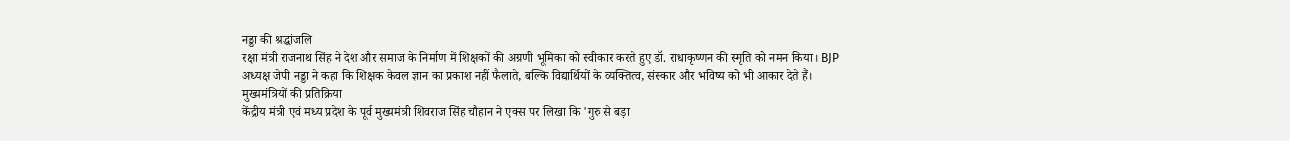नड्डा की श्रद्धांजलि
रक्षा मंत्री राजनाथ सिंह ने देश और समाज के निर्माण में शिक्षकों की अग्रणी भूमिका को स्वीकार करते हुए डॉ. राधाकृष्णन की स्मृति को नमन किया। BJP अध्यक्ष जेपी नड्डा ने कहा कि शिक्षक केवल ज्ञान का प्रकाश नहीं फैलाते, बल्कि विद्यार्थियों के व्यक्तित्व, संस्कार और भविष्य को भी आकार देते हैं।
मुख्यमंत्रियों की प्रतिक्रिया
केंद्रीय मंत्री एवं मध्य प्रदेश के पूर्व मुख्यमंत्री शिवराज सिंह चौहान ने एक्स पर लिखा कि 'गुरु से बड़ा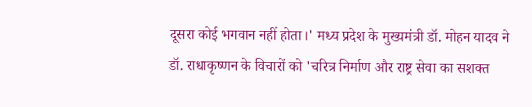दूसरा कोई भगवान नहीं होता।' मध्य प्रदेश के मुख्यमंत्री डॉ. मोहन यादव ने डॉ. राधाकृष्णन के विचारों को 'चरित्र निर्माण और राष्ट्र सेवा का सशक्त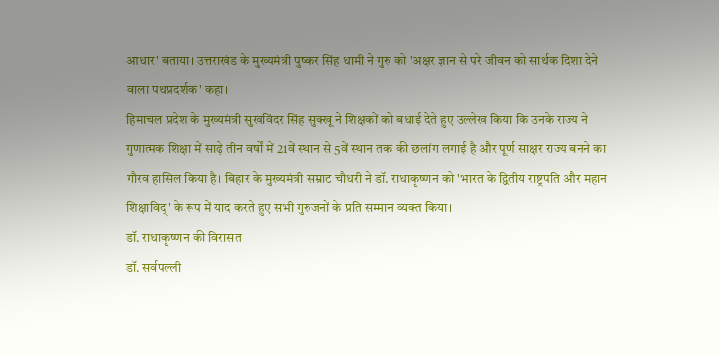आधार' बताया। उत्तराखंड के मुख्यमंत्री पुष्कर सिंह धामी ने गुरु को 'अक्षर ज्ञान से परे जीवन को सार्थक दिशा देने वाला पथप्रदर्शक' कहा।
हिमाचल प्रदेश के मुख्यमंत्री सुखविंदर सिंह सुक्खू ने शिक्षकों को बधाई देते हुए उल्लेख किया कि उनके राज्य ने गुणात्मक शिक्षा में साढ़े तीन वर्षों में 21वें स्थान से 5वें स्थान तक की छलांग लगाई है और पूर्ण साक्षर राज्य बनने का गौरव हासिल किया है। बिहार के मुख्यमंत्री सम्राट चौधरी ने डॉ. राधाकृष्णन को 'भारत के द्वितीय राष्ट्रपति और महान शिक्षाविद्' के रूप में याद करते हुए सभी गुरुजनों के प्रति सम्मान व्यक्त किया।
डॉ. राधाकृष्णन की विरासत
डॉ. सर्वपल्ली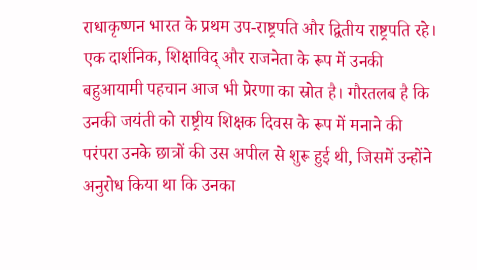राधाकृष्णन भारत के प्रथम उप-राष्ट्रपति और द्वितीय राष्ट्रपति रहे। एक दार्शनिक, शिक्षाविद् और राजनेता के रूप में उनकी बहुआयामी पहचान आज भी प्रेरणा का स्रोत है। गौरतलब है कि उनकी जयंती को राष्ट्रीय शिक्षक दिवस के रूप में मनाने की परंपरा उनके छात्रों की उस अपील से शुरू हुई थी, जिसमें उन्होंने अनुरोध किया था कि उनका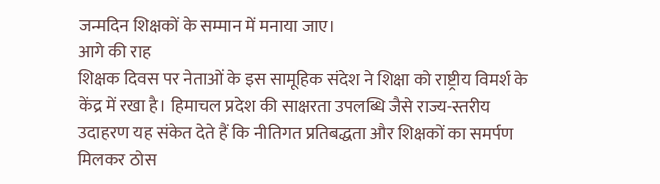जन्मदिन शिक्षकों के सम्मान में मनाया जाए।
आगे की राह
शिक्षक दिवस पर नेताओं के इस सामूहिक संदेश ने शिक्षा को राष्ट्रीय विमर्श के केंद्र में रखा है। हिमाचल प्रदेश की साक्षरता उपलब्धि जैसे राज्य-स्तरीय उदाहरण यह संकेत देते हैं कि नीतिगत प्रतिबद्धता और शिक्षकों का समर्पण मिलकर ठोस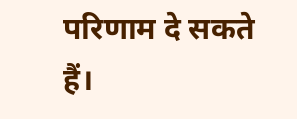परिणाम दे सकते हैं।